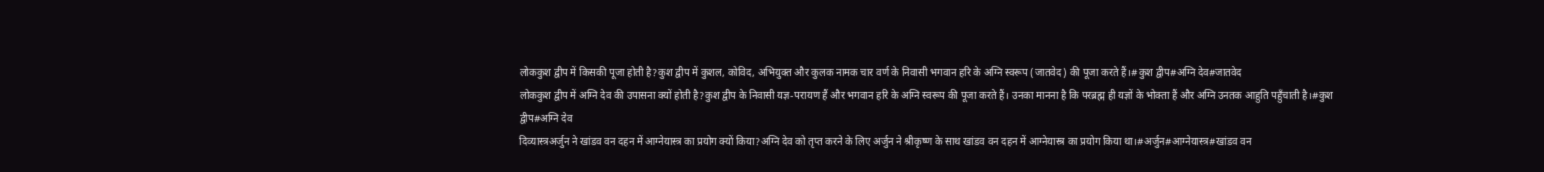लोककुश द्वीप में किसकी पूजा होती है?कुश द्वीप में कुशल, कोविद, अभियुक्त और कुलक नामक चार वर्ण के निवासी भगवान हरि के अग्नि स्वरूप (जातवेद) की पूजा करते हैं।#कुश द्वीप#अग्नि देव#जातवेद
लोककुश द्वीप में अग्नि देव की उपासना क्यों होती है?कुश द्वीप के निवासी यज्ञ-परायण हैं और भगवान हरि के अग्नि स्वरूप की पूजा करते हैं। उनका मानना है कि परब्रह्म ही यज्ञों के भोक्ता हैं और अग्नि उनतक आहुति पहुँचाती है।#कुश द्वीप#अग्नि देव
दिव्यास्त्रअर्जुन ने खांडव वन दहन में आग्नेयास्त्र का प्रयोग क्यों किया?अग्नि देव को तृप्त करने के लिए अर्जुन ने श्रीकृष्ण के साथ खांडव वन दहन में आग्नेयास्त्र का प्रयोग किया था।#अर्जुन#आग्नेयास्त्र#खांडव वन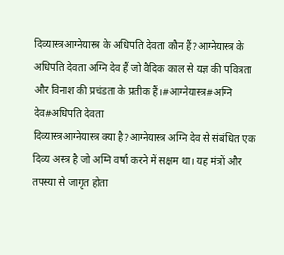दिव्यास्त्रआग्नेयास्त्र के अधिपति देवता कौन हैं?आग्नेयास्त्र के अधिपति देवता अग्नि देव हैं जो वैदिक काल से यज्ञ की पवित्रता और विनाश की प्रचंडता के प्रतीक हैं।#आग्नेयास्त्र#अग्नि देव#अधिपति देवता
दिव्यास्त्रआग्नेयास्त्र क्या है?आग्नेयास्त्र अग्नि देव से संबंधित एक दिव्य अस्त्र है जो अग्नि वर्षा करने में सक्षम था। यह मंत्रों और तपस्या से जागृत होता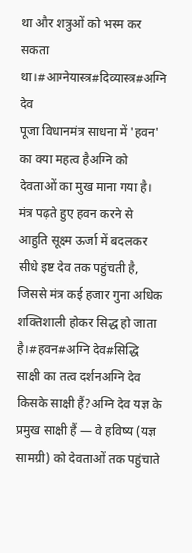था और शत्रुओं को भस्म कर सकता था।#आग्नेयास्त्र#दिव्यास्त्र#अग्नि देव
पूजा विधानमंत्र साधना में 'हवन' का क्या महत्व हैअग्नि को देवताओं का मुख माना गया है। मंत्र पढ़ते हुए हवन करने से आहुति सूक्ष्म ऊर्जा में बदलकर सीधे इष्ट देव तक पहुंचती है, जिससे मंत्र कई हजार गुना अधिक शक्तिशाली होकर सिद्ध हो जाता है।#हवन#अग्नि देव#सिद्धि
साक्षी का तत्व दर्शनअग्नि देव किसके साक्षी हैं?अग्नि देव यज्ञ के प्रमुख साक्षी हैं — वे हविष्य (यज्ञ सामग्री) को देवताओं तक पहुंचाते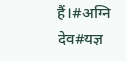हैं।#अग्नि देव#यज्ञ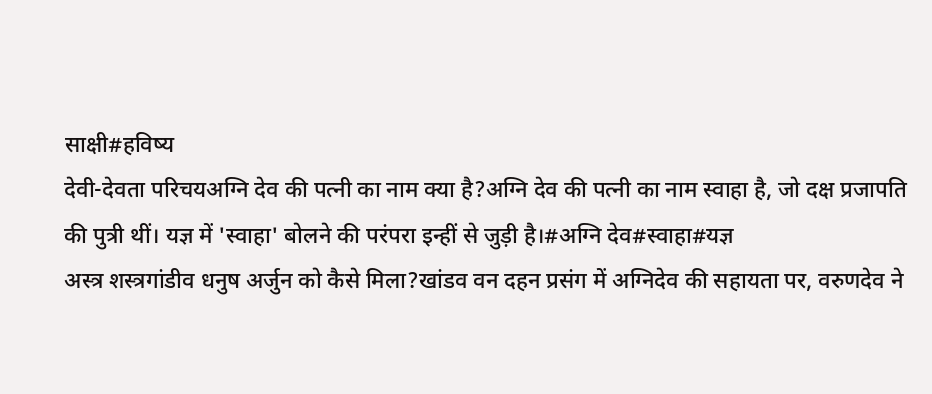साक्षी#हविष्य
देवी-देवता परिचयअग्नि देव की पत्नी का नाम क्या है?अग्नि देव की पत्नी का नाम स्वाहा है, जो दक्ष प्रजापति की पुत्री थीं। यज्ञ में 'स्वाहा' बोलने की परंपरा इन्हीं से जुड़ी है।#अग्नि देव#स्वाहा#यज्ञ
अस्त्र शस्त्रगांडीव धनुष अर्जुन को कैसे मिला?खांडव वन दहन प्रसंग में अग्निदेव की सहायता पर, वरुणदेव ने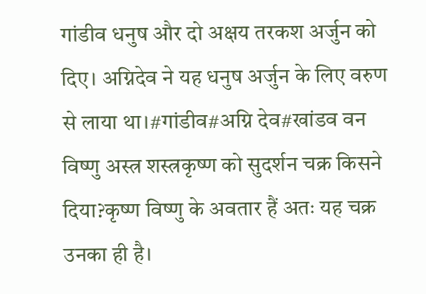गांडीव धनुष और दो अक्षय तरकश अर्जुन को दिए। अग्निदेव ने यह धनुष अर्जुन के लिए वरुण से लाया था।#गांडीव#अग्नि देव#खांडव वन
विष्णु अस्त्र शस्त्रकृष्ण को सुदर्शन चक्र किसने दिया?कृष्ण विष्णु के अवतार हैं अतः यह चक्र उनका ही है।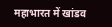महाभारत में खांडव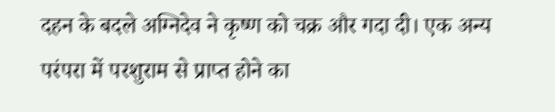दहन के बदले अग्निदेव ने कृष्ण को चक्र और गदा दी। एक अन्य परंपरा में परशुराम से प्राप्त होने का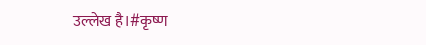उल्लेख है।#कृष्ण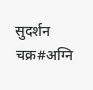सुदर्शन चक्र#अग्नि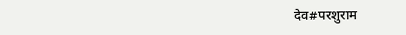देव#परशुराम